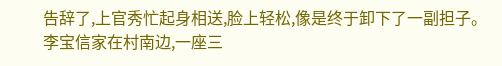告辞了,上官秀忙起身相送,脸上轻松,像是终于卸下了一副担子。
李宝信家在村南边,一座三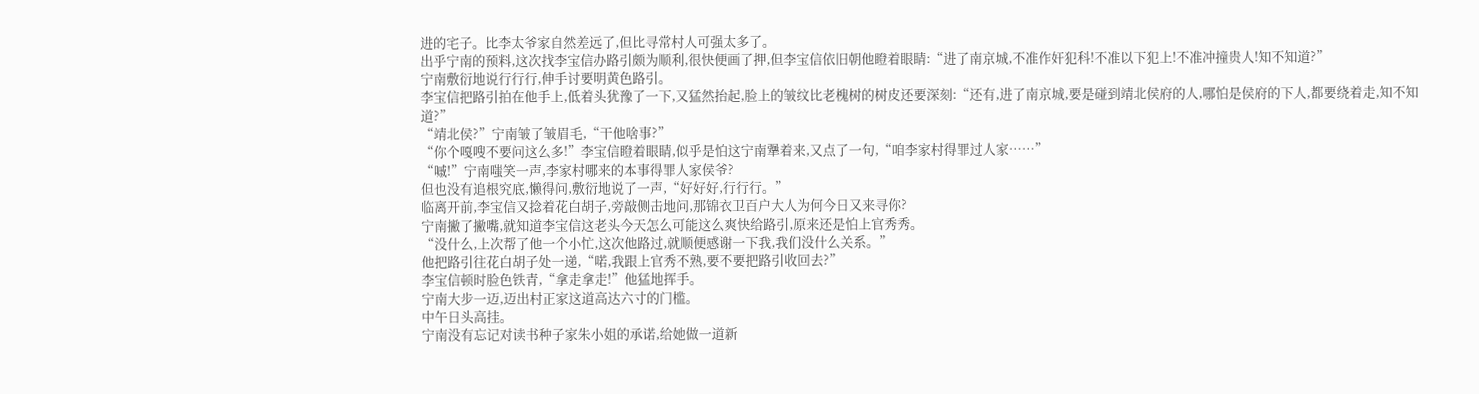进的宅子。比李太爷家自然差远了,但比寻常村人可强太多了。
出乎宁南的预料,这次找李宝信办路引颇为顺利,很快便画了押,但李宝信依旧朝他瞪着眼睛:“进了南京城,不准作奸犯科!不准以下犯上!不准冲撞贵人!知不知道?”
宁南敷衍地说行行行,伸手讨要明黄色路引。
李宝信把路引拍在他手上,低着头犹豫了一下,又猛然抬起,脸上的皱纹比老槐树的树皮还要深刻:“还有,进了南京城,要是碰到靖北侯府的人,哪怕是侯府的下人,都要绕着走,知不知道?”
“靖北侯?”宁南皱了皱眉毛,“干他啥事?”
“你个嘎嗖不要问这么多!”李宝信瞪着眼睛,似乎是怕这宁南犟着来,又点了一句,“咱李家村得罪过人家……”
“嘁!”宁南嗤笑一声,李家村哪来的本事得罪人家侯爷?
但也没有追根究底,懒得问,敷衍地说了一声,“好好好,行行行。”
临离开前,李宝信又捻着花白胡子,旁敲侧击地问,那锦衣卫百户大人为何今日又来寻你?
宁南撇了撇嘴,就知道李宝信这老头今天怎么可能这么爽快给路引,原来还是怕上官秀秀。
“没什么,上次帮了他一个小忙,这次他路过,就顺便感谢一下我,我们没什么关系。”
他把路引往花白胡子处一递,“喏,我跟上官秀不熟,要不要把路引收回去?”
李宝信顿时脸色铁青,“拿走拿走!”他猛地挥手。
宁南大步一迈,迈出村正家这道高达六寸的门槛。
中午日头高挂。
宁南没有忘记对读书种子家朱小姐的承诺,给她做一道新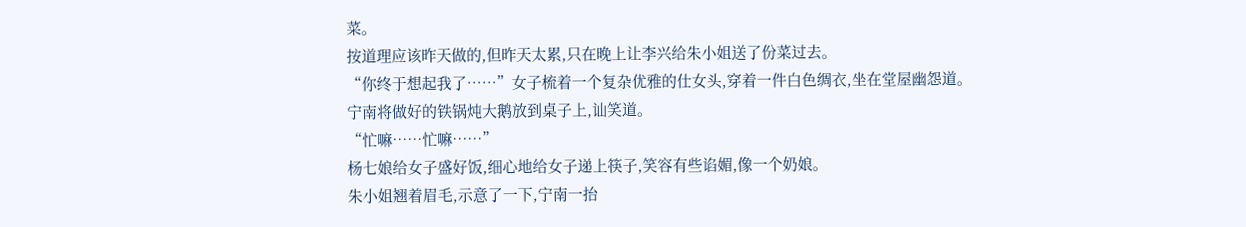菜。
按道理应该昨天做的,但昨天太累,只在晚上让李兴给朱小姐送了份菜过去。
“你终于想起我了……”女子梳着一个复杂优雅的仕女头,穿着一件白色绸衣,坐在堂屋幽怨道。
宁南将做好的铁锅炖大鹅放到桌子上,讪笑道。
“忙嘛……忙嘛……”
杨七娘给女子盛好饭,细心地给女子递上筷子,笑容有些谄媚,像一个奶娘。
朱小姐翘着眉毛,示意了一下,宁南一抬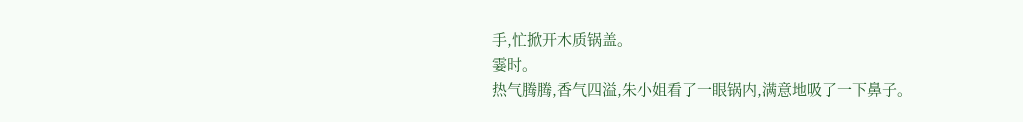手,忙掀开木质锅盖。
霎时。
热气腾腾,香气四溢,朱小姐看了一眼锅内,满意地吸了一下鼻子。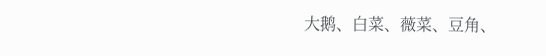大鹅、白菜、薇菜、豆角、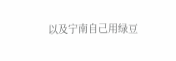以及宁南自己用绿豆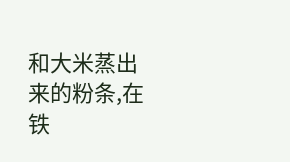和大米蒸出来的粉条,在铁